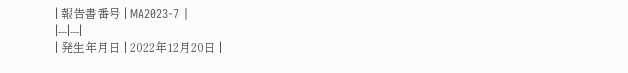| 報告書番号 | MA2023-7 |
|---|---|
| 発生年月日 | 2022年12月20日 |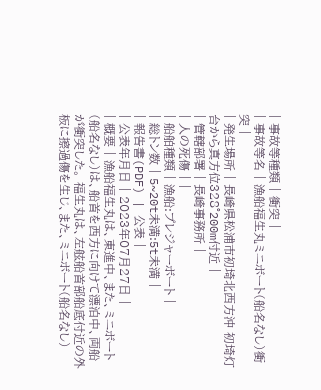| 事故等種類 | 衝突 |
| 事故等名 | 漁船福生丸ミニボート(船名なし)衝突 |
| 発生場所 | 長崎県松浦市初埼北西方沖 初埼灯台から真方位328°200m付近 |
| 管轄部署 | 長崎事務所 |
| 人の死傷 | |
| 船舶種類 | 漁船:プレジャーボート |
| 総トン数 | 5~20t未満:5t未満 |
| 報告書(PDF) | 公表 |
| 公表年月日 | 2023年07月27日 |
| 概要 | 漁船福生丸は、東進中、また、ミニボート(船名なし)は、船首を西方に向けて漂泊中、両船が衝突した。 福生丸は、左舷船首部船底付近の外板に擦過傷を生じ、また、ミニボート(船名なし)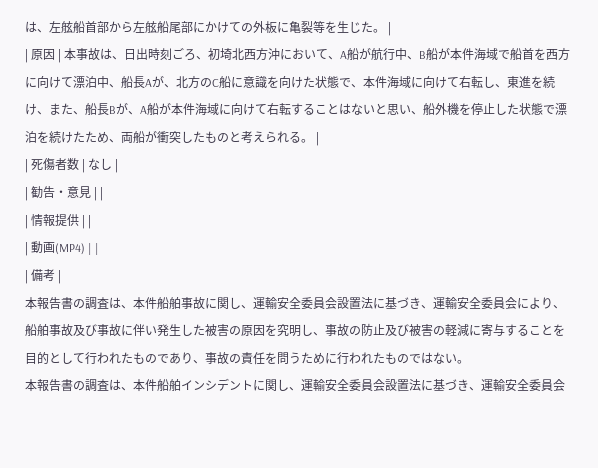は、左舷船首部から左舷船尾部にかけての外板に亀裂等を生じた。 |
| 原因 | 本事故は、日出時刻ごろ、初埼北西方沖において、A船が航行中、B船が本件海域で船首を西方に向けて漂泊中、船長Aが、北方のC船に意識を向けた状態で、本件海域に向けて右転し、東進を続け、また、船長Bが、A船が本件海域に向けて右転することはないと思い、船外機を停止した状態で漂泊を続けたため、両船が衝突したものと考えられる。 |
| 死傷者数 | なし |
| 勧告・意見 | |
| 情報提供 | |
| 動画(MP4) | |
| 備考 |
本報告書の調査は、本件船舶事故に関し、運輸安全委員会設置法に基づき、運輸安全委員会により、船舶事故及び事故に伴い発生した被害の原因を究明し、事故の防止及び被害の軽減に寄与することを目的として行われたものであり、事故の責任を問うために行われたものではない。
本報告書の調査は、本件船舶インシデントに関し、運輸安全委員会設置法に基づき、運輸安全委員会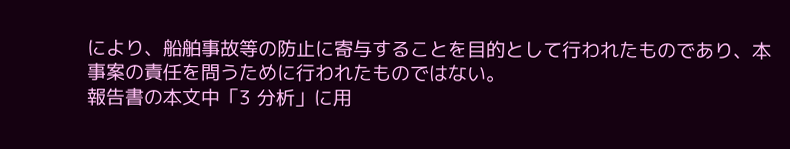により、船舶事故等の防止に寄与することを目的として行われたものであり、本事案の責任を問うために行われたものではない。
報告書の本文中「3 分析」に用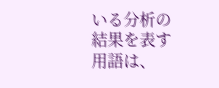いる分析の結果を表す用語は、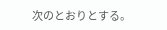次のとおりとする。